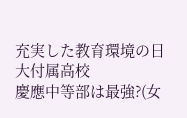充実した教育環境の日大付属高校
慶應中等部は最強?(女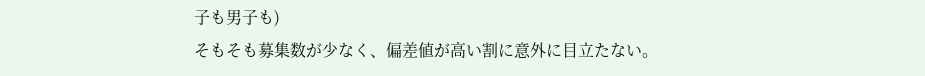子も男子も)
そもそも募集数が少なく、偏差値が高い割に意外に目立たない。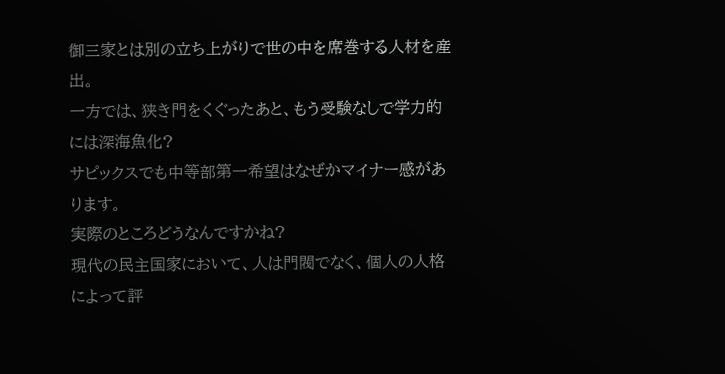御三家とは別の立ち上がりで世の中を席巻する人材を産出。
一方では、狭き門をくぐったあと、もう受験なしで学力的には深海魚化?
サピックスでも中等部第一希望はなぜかマイナー感があります。
実際のところどうなんですかね?
現代の民主国家において、人は門閥でなく、個人の人格によって評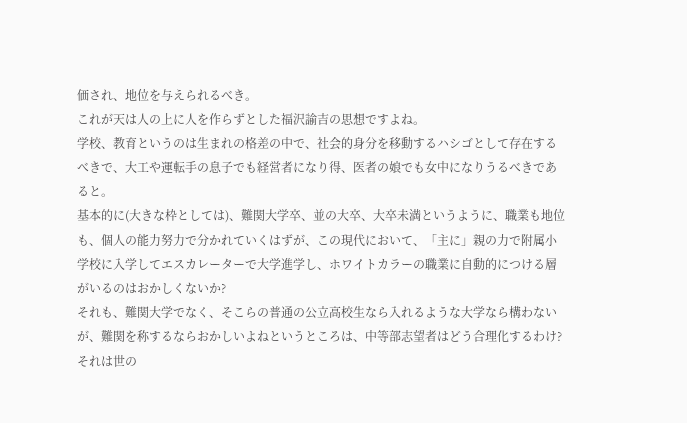価され、地位を与えられるべき。
これが天は人の上に人を作らずとした福沢諭吉の思想ですよね。
学校、教育というのは生まれの格差の中で、社会的身分を移動するハシゴとして存在するべきで、大工や運転手の息子でも経営者になり得、医者の娘でも女中になりうるべきであると。
基本的に(大きな枠としては)、難関大学卒、並の大卒、大卒未満というように、職業も地位も、個人の能力努力で分かれていくはずが、この現代において、「主に」親の力で附属小学校に入学してエスカレーターで大学進学し、ホワイトカラーの職業に自動的につける層がいるのはおかしくないか?
それも、難関大学でなく、そこらの普通の公立高校生なら入れるような大学なら構わないが、難関を称するならおかしいよねというところは、中等部志望者はどう合理化するわけ?
それは世の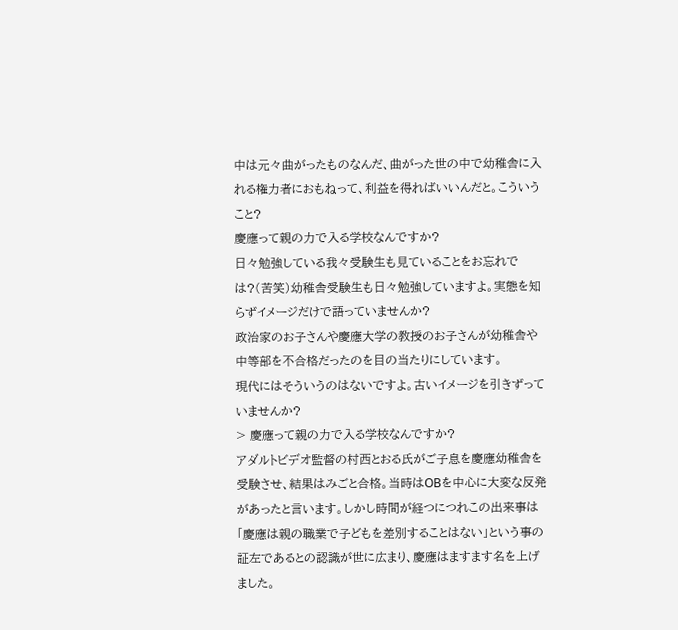中は元々曲がったものなんだ、曲がった世の中で幼稚舎に入れる権力者におもねって、利益を得ればいいんだと。こういうこと?
慶應って親の力で入る学校なんですか?
日々勉強している我々受験生も見ていることをお忘れでは?(苦笑)幼稚舎受験生も日々勉強していますよ。実態を知らずイメージだけで語っていませんか?
政治家のお子さんや慶應大学の教授のお子さんが幼稚舎や中等部を不合格だったのを目の当たりにしています。
現代にはそういうのはないですよ。古いイメージを引きずっていませんか?
> 慶應って親の力で入る学校なんですか?
アダルトビデオ監督の村西とおる氏がご子息を慶應幼稚舎を受験させ、結果はみごと合格。当時はOBを中心に大変な反発があったと言います。しかし時間が経つにつれこの出来事は「慶應は親の職業で子どもを差別することはない」という事の証左であるとの認識が世に広まり、慶應はますます名を上げました。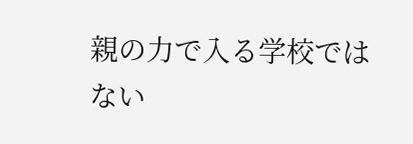親の力で入る学校ではない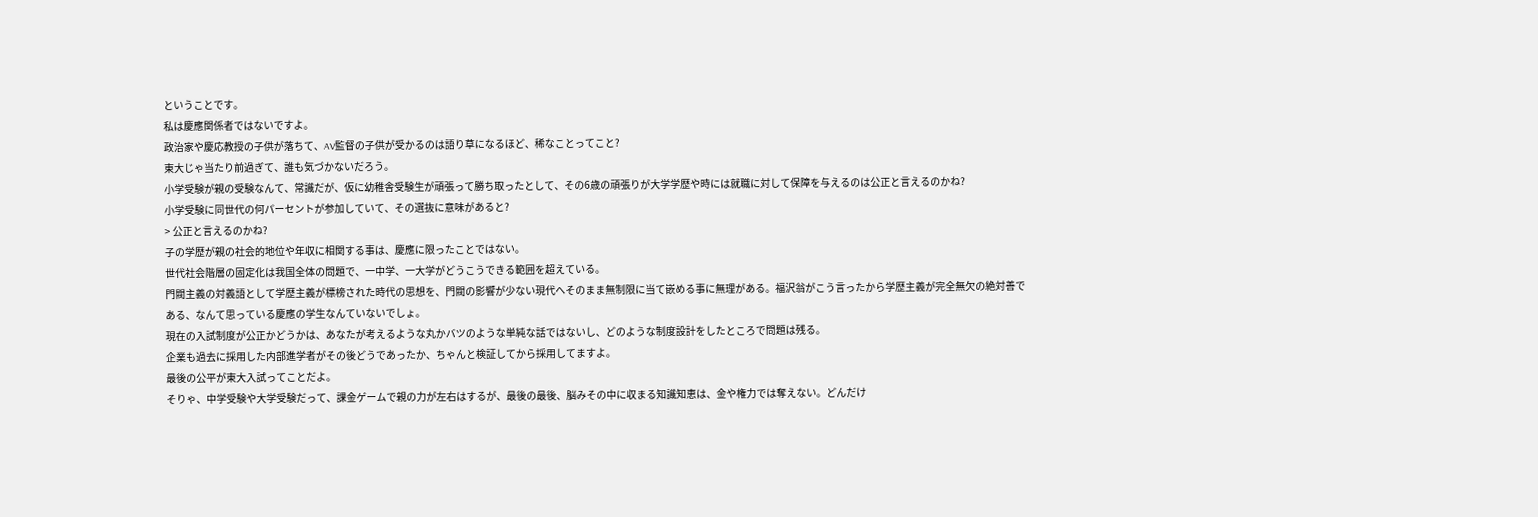ということです。
私は慶應関係者ではないですよ。
政治家や慶応教授の子供が落ちて、AV監督の子供が受かるのは語り草になるほど、稀なことってこと?
東大じゃ当たり前過ぎて、誰も気づかないだろう。
小学受験が親の受験なんて、常識だが、仮に幼稚舎受験生が頑張って勝ち取ったとして、その6歳の頑張りが大学学歴や時には就職に対して保障を与えるのは公正と言えるのかね?
小学受験に同世代の何パーセントが参加していて、その選抜に意味があると?
> 公正と言えるのかね?
子の学歴が親の社会的地位や年収に相関する事は、慶應に限ったことではない。
世代社会階層の固定化は我国全体の問題で、一中学、一大学がどうこうできる範囲を超えている。
門閥主義の対義語として学歴主義が標榜された時代の思想を、門閥の影響が少ない現代へそのまま無制限に当て嵌める事に無理がある。福沢翁がこう言ったから学歴主義が完全無欠の絶対善である、なんて思っている慶應の学生なんていないでしょ。
現在の入試制度が公正かどうかは、あなたが考えるような丸かバツのような単純な話ではないし、どのような制度設計をしたところで問題は残る。
企業も過去に採用した内部進学者がその後どうであったか、ちゃんと検証してから採用してますよ。
最後の公平が東大入試ってことだよ。
そりゃ、中学受験や大学受験だって、課金ゲームで親の力が左右はするが、最後の最後、脳みその中に収まる知識知恵は、金や権力では奪えない。どんだけ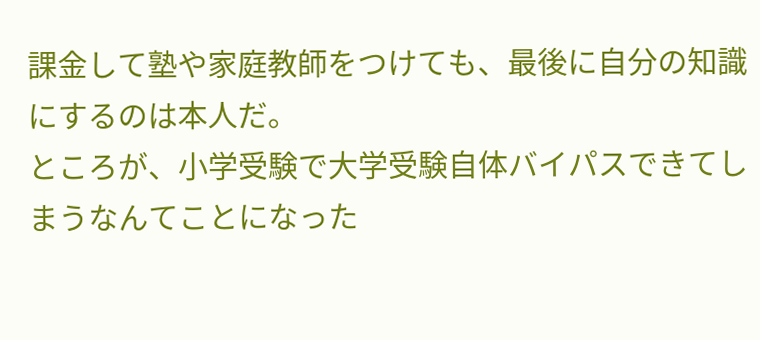課金して塾や家庭教師をつけても、最後に自分の知識にするのは本人だ。
ところが、小学受験で大学受験自体バイパスできてしまうなんてことになった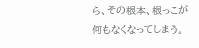ら、その根本、根っこが何もなくなってしまう。